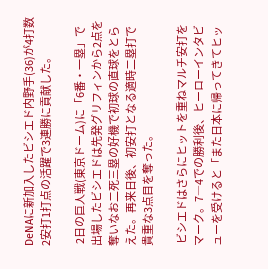DeNAに新加入したビシエド内野手(36)が4打数2安打1打点の活躍で3連勝に貢献した。

 2日の巨人戦(東京ドーム)に「6番・一塁」で出場したビシエドは先発グリフィンから2点を奪いなお二死三塁の好機で初球の直球をとらえた。再来日後、初安打となる適時二塁打で貴重な3点目を奪った。

 ビシエドはさらにヒットを重ねマルチ安打をマーク。7―4での勝利後、ヒーローインタビューを受けると「また日本に帰ってきてヒッ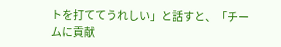トを打ててうれしい」と話すと、「チームに貢献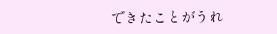できたことがうれ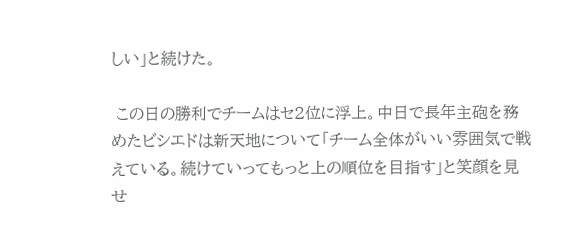しい」と続けた。

 この日の勝利でチームはセ2位に浮上。中日で長年主砲を務めたビシエドは新天地について「チーム全体がいい雰囲気で戦えている。続けていってもっと上の順位を目指す」と笑顔を見せ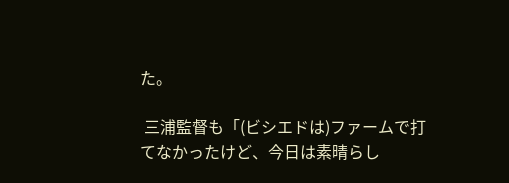た。

 三浦監督も「(ビシエドは)ファームで打てなかったけど、今日は素晴らし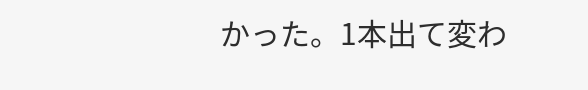かった。1本出て変わ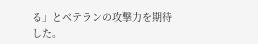る」とベテランの攻撃力を期待した。